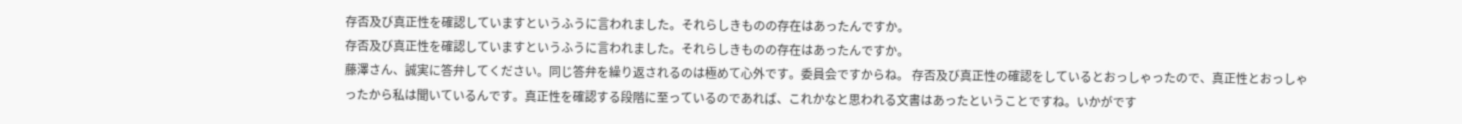存否及び真正性を確認していますというふうに言われました。それらしきものの存在はあったんですか。
存否及び真正性を確認していますというふうに言われました。それらしきものの存在はあったんですか。
藤澤さん、誠実に答弁してください。同じ答弁を繰り返されるのは極めて心外です。委員会ですからね。 存否及び真正性の確認をしているとおっしゃったので、真正性とおっしゃったから私は聞いているんです。真正性を確認する段階に至っているのであれば、これかなと思われる文書はあったということですね。いかがです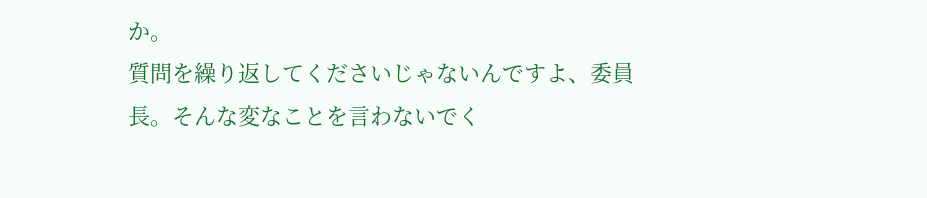か。
質問を繰り返してくださいじゃないんですよ、委員長。そんな変なことを言わないでく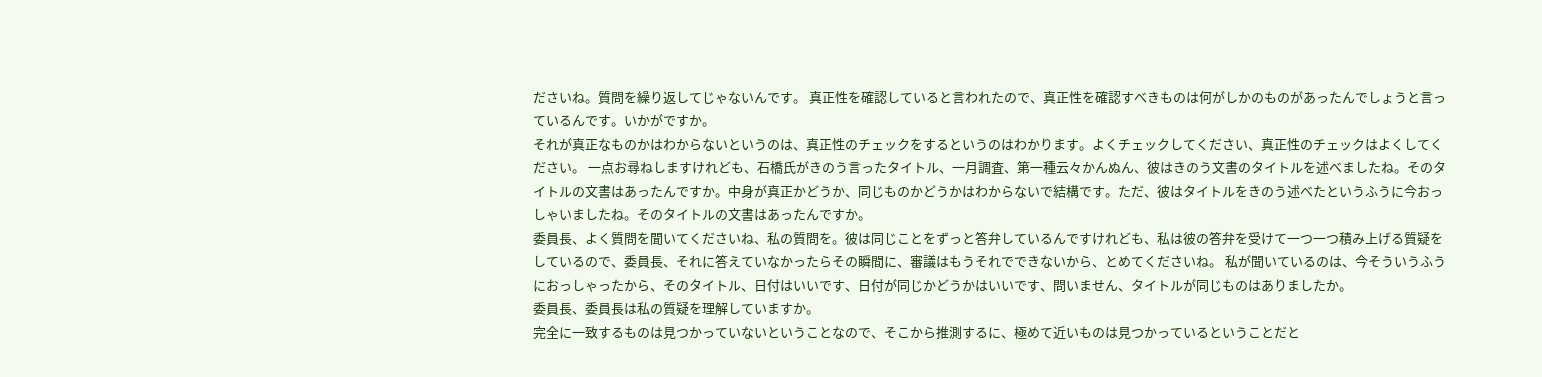ださいね。質問を繰り返してじゃないんです。 真正性を確認していると言われたので、真正性を確認すべきものは何がしかのものがあったんでしょうと言っているんです。いかがですか。
それが真正なものかはわからないというのは、真正性のチェックをするというのはわかります。よくチェックしてください、真正性のチェックはよくしてください。 一点お尋ねしますけれども、石橋氏がきのう言ったタイトル、一月調査、第一種云々かんぬん、彼はきのう文書のタイトルを述べましたね。そのタイトルの文書はあったんですか。中身が真正かどうか、同じものかどうかはわからないで結構です。ただ、彼はタイトルをきのう述べたというふうに今おっしゃいましたね。そのタイトルの文書はあったんですか。
委員長、よく質問を聞いてくださいね、私の質問を。彼は同じことをずっと答弁しているんですけれども、私は彼の答弁を受けて一つ一つ積み上げる質疑をしているので、委員長、それに答えていなかったらその瞬間に、審議はもうそれでできないから、とめてくださいね。 私が聞いているのは、今そういうふうにおっしゃったから、そのタイトル、日付はいいです、日付が同じかどうかはいいです、問いません、タイトルが同じものはありましたか。
委員長、委員長は私の質疑を理解していますか。
完全に一致するものは見つかっていないということなので、そこから推測するに、極めて近いものは見つかっているということだと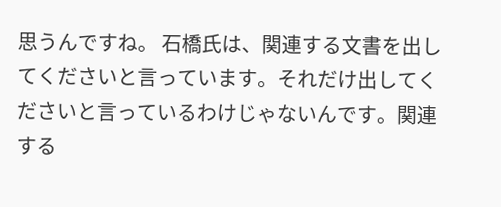思うんですね。 石橋氏は、関連する文書を出してくださいと言っています。それだけ出してくださいと言っているわけじゃないんです。関連する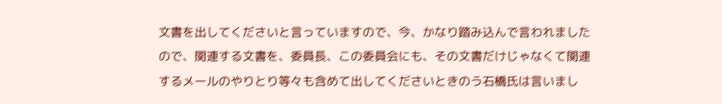文書を出してくださいと言っていますので、今、かなり踏み込んで言われましたので、関連する文書を、委員長、この委員会にも、その文書だけじゃなくて関連するメールのやりとり等々も含めて出してくださいときのう石橋氏は言いまし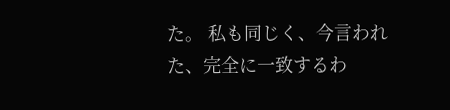た。 私も同じく、今言われた、完全に一致するわ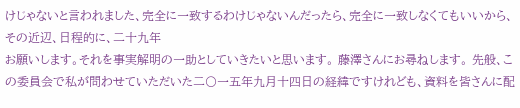けじゃないと言われました、完全に一致するわけじゃないんだったら、完全に一致しなくてもいいから、その近辺、日程的に、二十九年
お願いします。それを事実解明の一助としていきたいと思います。 藤澤さんにお尋ねします。 先般、この委員会で私が問わせていただいた二〇一五年九月十四日の経緯ですけれども、資料を皆さんに配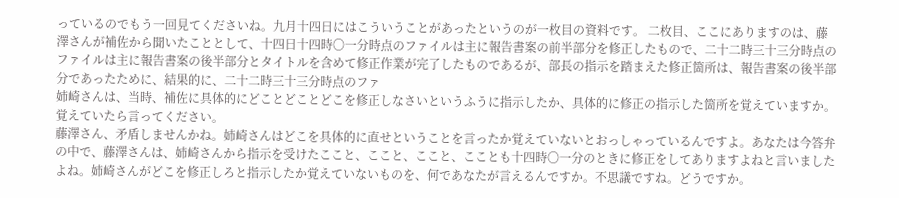っているのでもう一回見てくださいね。九月十四日にはこういうことがあったというのが一枚目の資料です。 二枚目、ここにありますのは、藤澤さんが補佐から聞いたこととして、十四日十四時〇一分時点のファイルは主に報告書案の前半部分を修正したもので、二十二時三十三分時点のファイルは主に報告書案の後半部分とタイトルを含めて修正作業が完了したものであるが、部長の指示を踏まえた修正箇所は、報告書案の後半部分であったために、結果的に、二十二時三十三分時点のファ
姉崎さんは、当時、補佐に具体的にどことどことどこを修正しなさいというふうに指示したか、具体的に修正の指示した箇所を覚えていますか。覚えていたら言ってください。
藤澤さん、矛盾しませんかね。姉崎さんはどこを具体的に直せということを言ったか覚えていないとおっしゃっているんですよ。あなたは今答弁の中で、藤澤さんは、姉崎さんから指示を受けたここと、ここと、ここと、こことも十四時〇一分のときに修正をしてありますよねと言いましたよね。姉崎さんがどこを修正しろと指示したか覚えていないものを、何であなたが言えるんですか。不思議ですね。どうですか。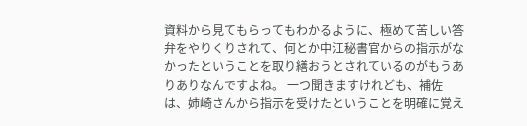資料から見てもらってもわかるように、極めて苦しい答弁をやりくりされて、何とか中江秘書官からの指示がなかったということを取り繕おうとされているのがもうありありなんですよね。 一つ聞きますけれども、補佐は、姉崎さんから指示を受けたということを明確に覚え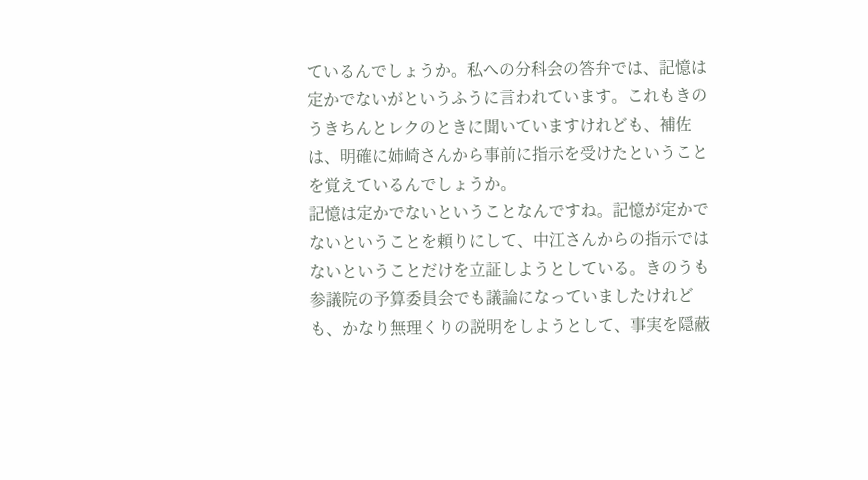ているんでしょうか。私への分科会の答弁では、記憶は定かでないがというふうに言われています。これもきのうきちんとレクのときに聞いていますけれども、補佐は、明確に姉崎さんから事前に指示を受けたということを覚えているんでしょうか。
記憶は定かでないということなんですね。記憶が定かでないということを頼りにして、中江さんからの指示ではないということだけを立証しようとしている。きのうも参議院の予算委員会でも議論になっていましたけれども、かなり無理くりの説明をしようとして、事実を隠蔽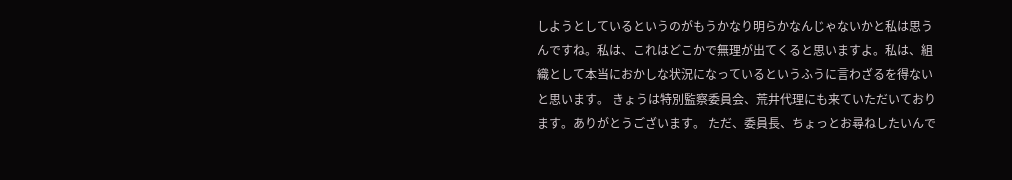しようとしているというのがもうかなり明らかなんじゃないかと私は思うんですね。私は、これはどこかで無理が出てくると思いますよ。私は、組織として本当におかしな状況になっているというふうに言わざるを得ないと思います。 きょうは特別監察委員会、荒井代理にも来ていただいております。ありがとうございます。 ただ、委員長、ちょっとお尋ねしたいんで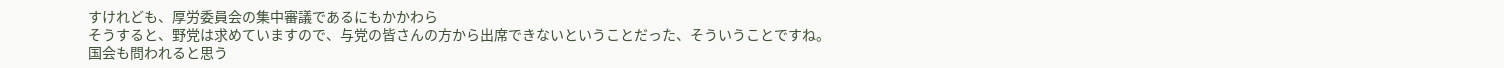すけれども、厚労委員会の集中審議であるにもかかわら
そうすると、野党は求めていますので、与党の皆さんの方から出席できないということだった、そういうことですね。
国会も問われると思う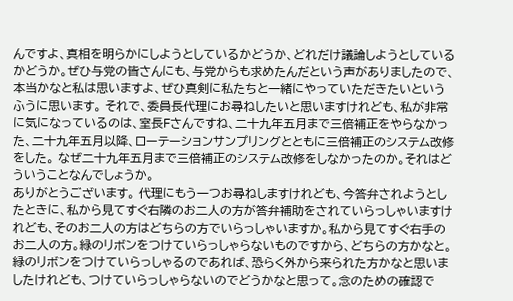んですよ、真相を明らかにしようとしているかどうか、どれだけ議論しようとしているかどうか。ぜひ与党の皆さんにも、与党からも求めたんだという声がありましたので、本当かなと私は思いますよ、ぜひ真剣に私たちと一緒にやっていただきたいというふうに思います。 それで、委員長代理にお尋ねしたいと思いますけれども、私が非常に気になっているのは、室長Fさんですね、二十九年五月まで三倍補正をやらなかった、二十九年五月以降、ローテーションサンプリングとともに三倍補正のシステム改修をした。 なぜ二十九年五月まで三倍補正のシステム改修をしなかったのか。それはどういうことなんでしょうか。
ありがとうございます。 代理にもう一つお尋ねしますけれども、今答弁されようとしたときに、私から見てすぐ右隣のお二人の方が答弁補助をされていらっしゃいますけれども、そのお二人の方はどちらの方でいらっしゃいますか。私から見てすぐ右手のお二人の方。緑のリボンをつけていらっしゃらないものですから、どちらの方かなと。緑のリボンをつけていらっしゃるのであれば、恐らく外から来られた方かなと思いましたけれども、つけていらっしゃらないのでどうかなと思って。念のための確認で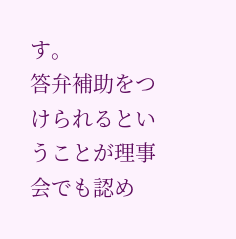す。
答弁補助をつけられるということが理事会でも認め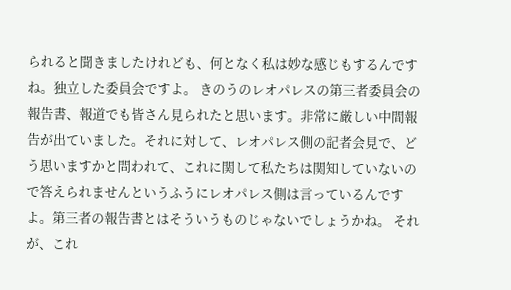られると聞きましたけれども、何となく私は妙な感じもするんですね。独立した委員会ですよ。 きのうのレオパレスの第三者委員会の報告書、報道でも皆さん見られたと思います。非常に厳しい中間報告が出ていました。それに対して、レオパレス側の記者会見で、どう思いますかと問われて、これに関して私たちは関知していないので答えられませんというふうにレオパレス側は言っているんですよ。第三者の報告書とはそういうものじゃないでしょうかね。 それが、これ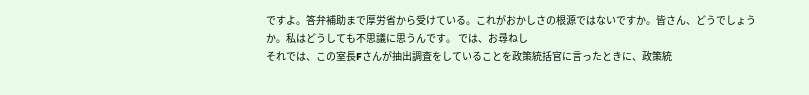ですよ。答弁補助まで厚労省から受けている。これがおかしさの根源ではないですか。皆さん、どうでしょうか。私はどうしても不思議に思うんです。 では、お尋ねし
それでは、この室長Fさんが抽出調査をしていることを政策統括官に言ったときに、政策統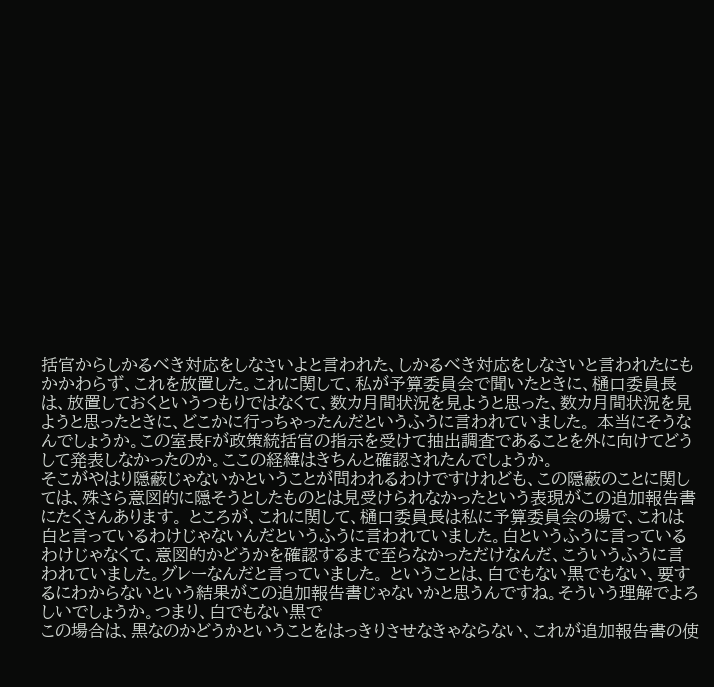括官からしかるべき対応をしなさいよと言われた、しかるべき対応をしなさいと言われたにもかかわらず、これを放置した。これに関して、私が予算委員会で聞いたときに、樋口委員長は、放置しておくというつもりではなくて、数カ月間状況を見ようと思った、数カ月間状況を見ようと思ったときに、どこかに行っちゃったんだというふうに言われていました。 本当にそうなんでしょうか。この室長Fが政策統括官の指示を受けて抽出調査であることを外に向けてどうして発表しなかったのか。ここの経緯はきちんと確認されたんでしょうか。
そこがやはり隠蔽じゃないかということが問われるわけですけれども、この隠蔽のことに関しては、殊さら意図的に隠そうとしたものとは見受けられなかったという表現がこの追加報告書にたくさんあります。 ところが、これに関して、樋口委員長は私に予算委員会の場で、これは白と言っているわけじゃないんだというふうに言われていました。白というふうに言っているわけじゃなくて、意図的かどうかを確認するまで至らなかっただけなんだ、こういうふうに言われていました。グレーなんだと言っていました。 ということは、白でもない黒でもない、要するにわからないという結果がこの追加報告書じゃないかと思うんですね。そういう理解でよろしいでしょうか。つまり、白でもない黒で
この場合は、黒なのかどうかということをはっきりさせなきゃならない、これが追加報告書の使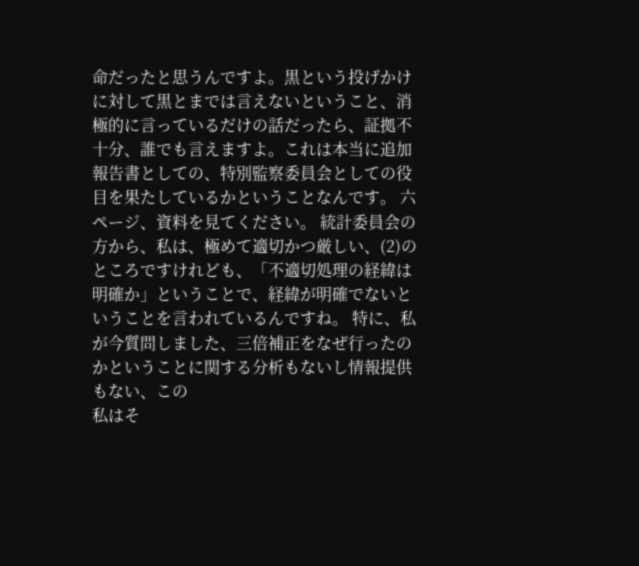命だったと思うんですよ。黒という投げかけに対して黒とまでは言えないということ、消極的に言っているだけの話だったら、証拠不十分、誰でも言えますよ。これは本当に追加報告書としての、特別監察委員会としての役目を果たしているかということなんです。 六ページ、資料を見てください。 統計委員会の方から、私は、極めて適切かつ厳しい、(2)のところですけれども、「不適切処理の経緯は明確か」ということで、経緯が明確でないということを言われているんですね。 特に、私が今質問しました、三倍補正をなぜ行ったのかということに関する分析もないし情報提供もない、この
私はそ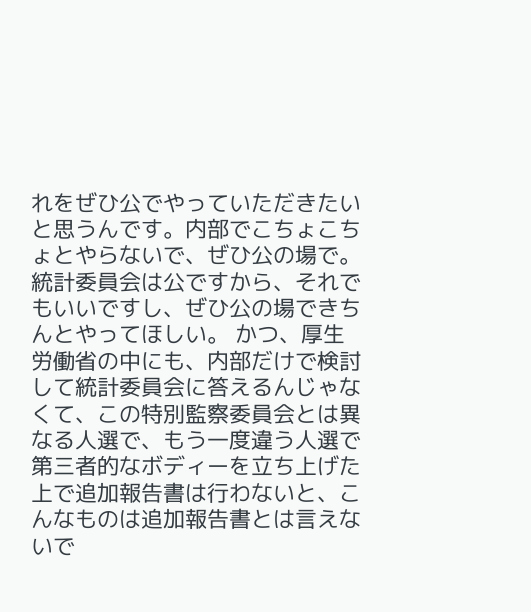れをぜひ公でやっていただきたいと思うんです。内部でこちょこちょとやらないで、ぜひ公の場で。統計委員会は公ですから、それでもいいですし、ぜひ公の場できちんとやってほしい。 かつ、厚生労働省の中にも、内部だけで検討して統計委員会に答えるんじゃなくて、この特別監察委員会とは異なる人選で、もう一度違う人選で第三者的なボディーを立ち上げた上で追加報告書は行わないと、こんなものは追加報告書とは言えないで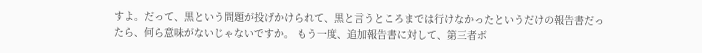すよ。だって、黒という問題が投げかけられて、黒と言うところまでは行けなかったというだけの報告書だったら、何ら意味がないじゃないですか。 もう一度、追加報告書に対して、第三者ボ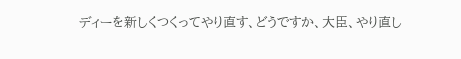ディーを新しくつくってやり直す、どうですか、大臣、やり直し